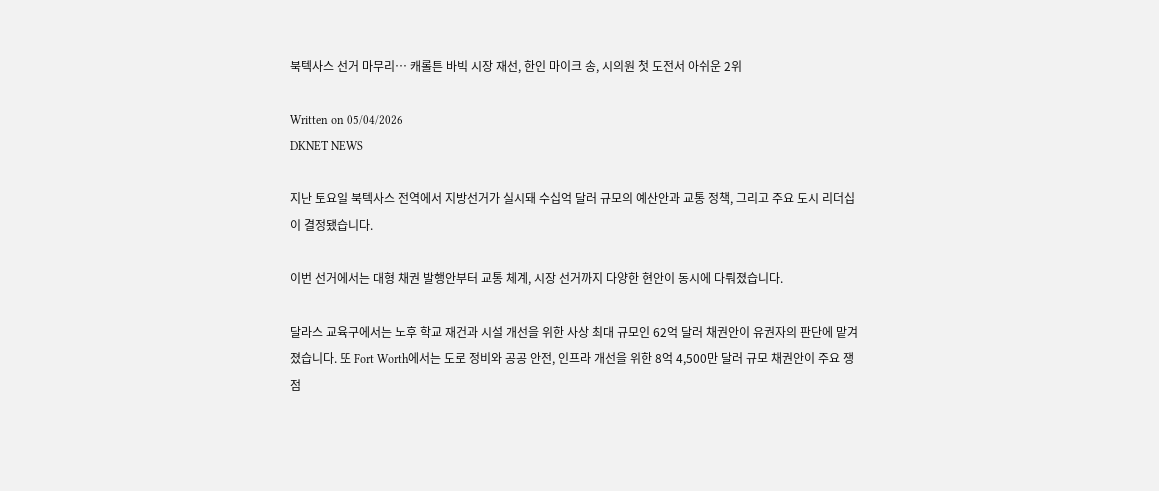북텍사스 선거 마무리… 캐롤튼 바빅 시장 재선, 한인 마이크 송, 시의원 첫 도전서 아쉬운 2위

Written on 05/04/2026
DKNET NEWS

지난 토요일 북텍사스 전역에서 지방선거가 실시돼 수십억 달러 규모의 예산안과 교통 정책, 그리고 주요 도시 리더십이 결정됐습니다.

이번 선거에서는 대형 채권 발행안부터 교통 체계, 시장 선거까지 다양한 현안이 동시에 다뤄졌습니다.

달라스 교육구에서는 노후 학교 재건과 시설 개선을 위한 사상 최대 규모인 62억 달러 채권안이 유권자의 판단에 맡겨졌습니다. 또 Fort Worth에서는 도로 정비와 공공 안전, 인프라 개선을 위한 8억 4,500만 달러 규모 채권안이 주요 쟁점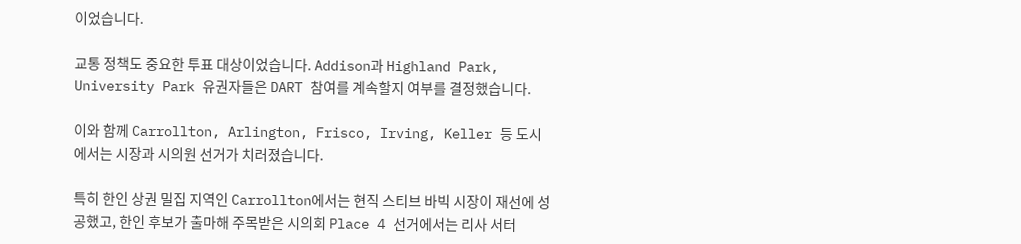이었습니다.

교통 정책도 중요한 투표 대상이었습니다. Addison과 Highland Park, University Park 유권자들은 DART 참여를 계속할지 여부를 결정했습니다.

이와 함께 Carrollton, Arlington, Frisco, Irving, Keller 등 도시에서는 시장과 시의원 선거가 치러졌습니다.

특히 한인 상권 밀집 지역인 Carrollton에서는 현직 스티브 바빅 시장이 재선에 성공했고, 한인 후보가 출마해 주목받은 시의회 Place 4 선거에서는 리사 서터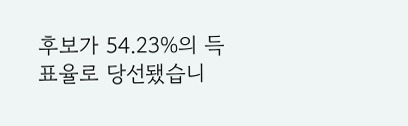후보가 54.23%의 득표율로 당선됐습니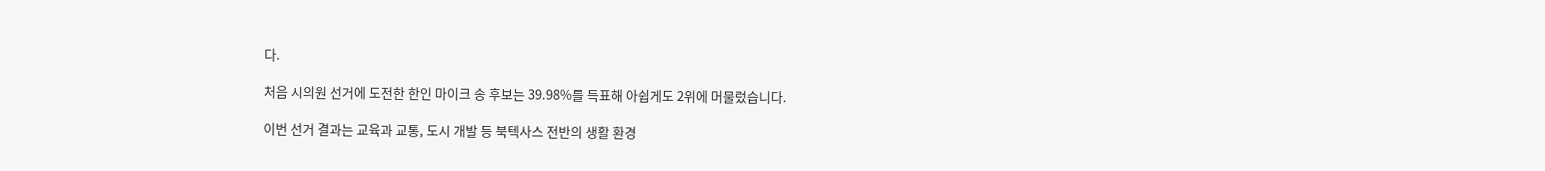다.

처음 시의원 선거에 도전한 한인 마이크 송 후보는 39.98%를 득표해 아쉽게도 2위에 머물렀습니다.

이번 선거 결과는 교육과 교통, 도시 개발 등 북텍사스 전반의 생활 환경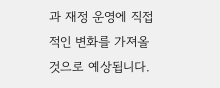과 재정 운영에 직접적인 변화를 가져올 것으로 예상됩니다.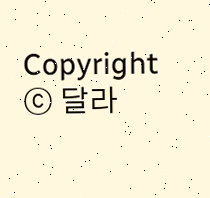Copyright ⓒ 달라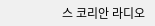스 코리안 라디오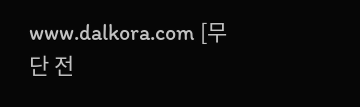www.dalkora.com [무단 전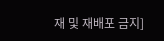재 및 재배포 금지]